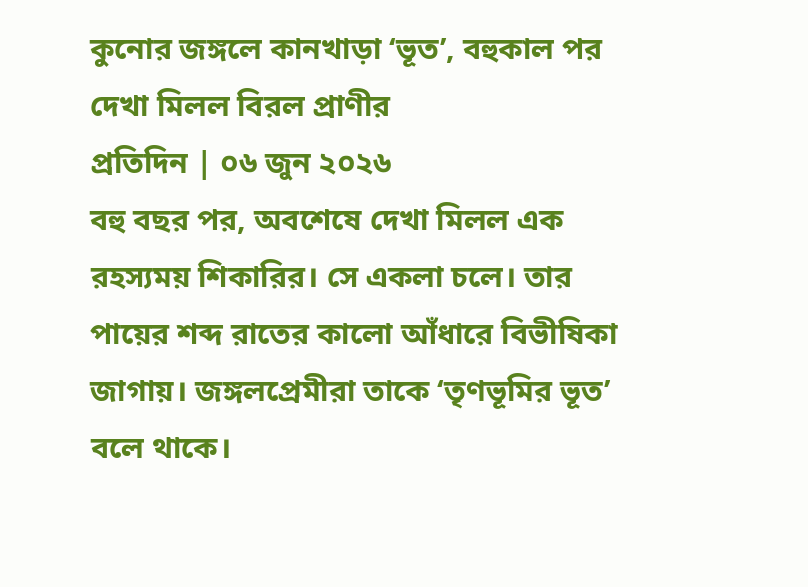কুনোর জঙ্গলে কানখাড়া ‘ভূত’, বহুকাল পর দেখা মিলল বিরল প্রাণীর
প্রতিদিন | ০৬ জুন ২০২৬
বহু বছর পর, অবশেষে দেখা মিলল এক রহস্যময় শিকারির। সে একলা চলে। তার পায়ের শব্দ রাতের কালো আঁধারে বিভীষিকা জাগায়। জঙ্গলপ্রেমীরা তাকে ‘তৃণভূমির ভূত’ বলে থাকে।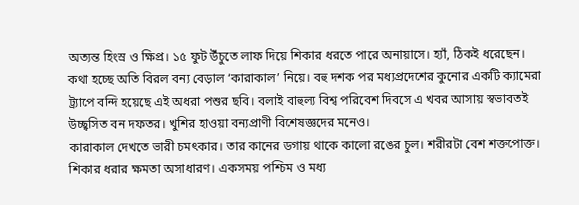অত্যন্ত হিংস্র ও ক্ষিপ্র। ১৫ ফুট উঁচুতে লাফ দিয়ে শিকার ধরতে পারে অনায়াসে। হ্যাঁ, ঠিকই ধরেছেন। কথা হচ্ছে অতি বিরল বন্য বেড়াল ‘কারাকাল’ নিয়ে। বহু দশক পর মধ্যপ্রদেশের কুনোর একটি ক্যামেরা ট্র্যাপে বন্দি হয়েছে এই অধরা পশুর ছবি। বলাই বাহুল্য বিশ্ব পরিবেশ দিবসে এ খবর আসায় স্বভাবতই উচ্ছ্বসিত বন দফতর। খুশির হাওয়া বন্যপ্রাণী বিশেষজ্ঞদের মনেও।
কারাকাল দেখতে ভারী চমৎকার। তার কানের ডগায় থাকে কালো রঙের চুল। শরীরটা বেশ শক্তপোক্ত। শিকার ধরার ক্ষমতা অসাধারণ। একসময় পশ্চিম ও মধ্য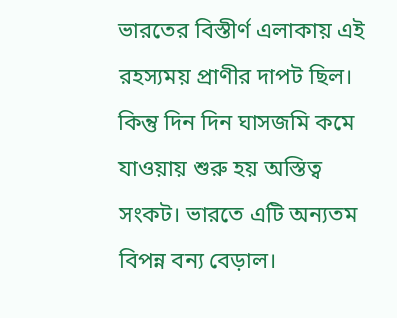ভারতের বিস্তীর্ণ এলাকায় এই রহস্যময় প্রাণীর দাপট ছিল। কিন্তু দিন দিন ঘাসজমি কমে যাওয়ায় শুরু হয় অস্তিত্ব সংকট। ভারতে এটি অন্যতম বিপন্ন বন্য বেড়াল।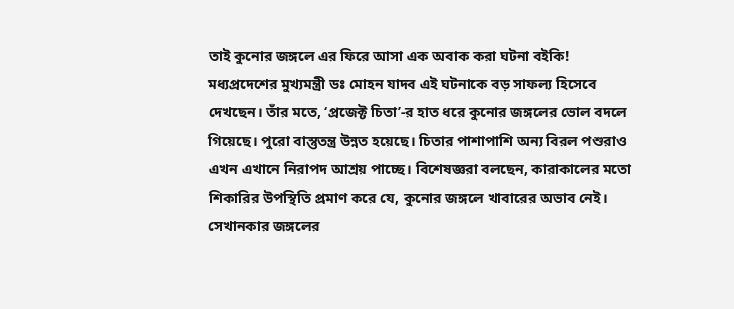তাই কুনোর জঙ্গলে এর ফিরে আসা এক অবাক করা ঘটনা বইকি!
মধ্যপ্রদেশের মুখ্যমন্ত্রী ডঃ মোহন যাদব এই ঘটনাকে বড় সাফল্য হিসেবে দেখছেন। তাঁর মতে, ‘প্রজেক্ট চিতা’-র হাত ধরে কুনোর জঙ্গলের ভোল বদলে গিয়েছে। পুরো বাস্তুতন্ত্র উন্নত হয়েছে। চিতার পাশাপাশি অন্য বিরল পশুরাও এখন এখানে নিরাপদ আশ্রয় পাচ্ছে। বিশেষজ্ঞরা বলছেন, কারাকালের মতো শিকারির উপস্থিতি প্রমাণ করে যে, কুনোর জঙ্গলে খাবারের অভাব নেই। সেখানকার জঙ্গলের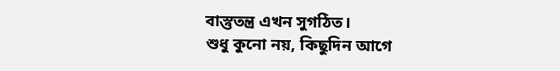বাস্তুতন্ত্র এখন সুগঠিত।
শুধু কুনো নয়, কিছুদিন আগে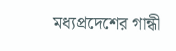মধ্যপ্রদেশের গান্ধী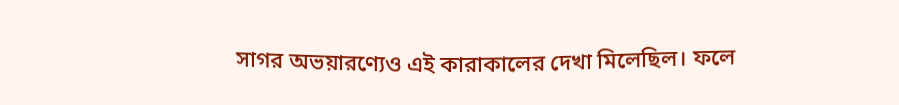সাগর অভয়ারণ্যেও এই কারাকালের দেখা মিলেছিল। ফলে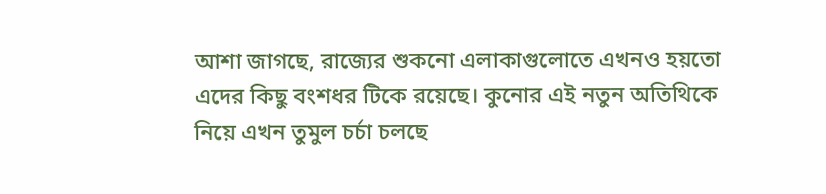আশা জাগছে, রাজ্যের শুকনো এলাকাগুলোতে এখনও হয়তো এদের কিছু বংশধর টিকে রয়েছে। কুনোর এই নতুন অতিথিকে নিয়ে এখন তুমুল চর্চা চলছে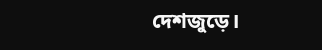দেশজুড়ে।